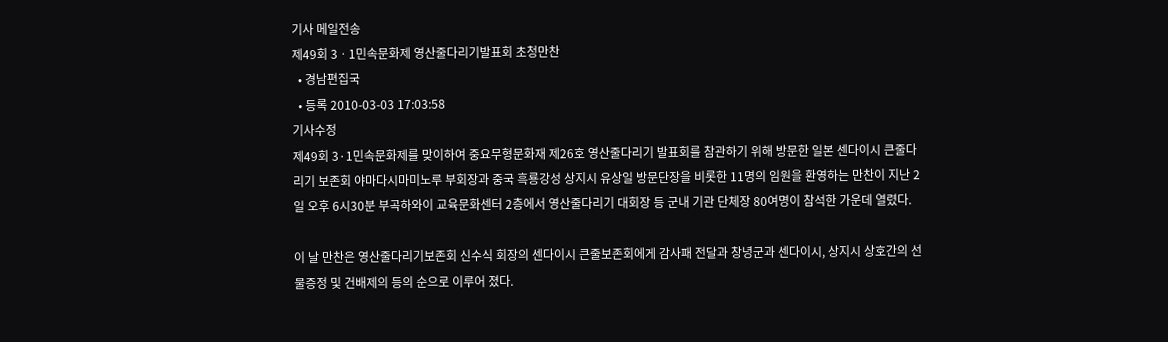기사 메일전송
제49회 3ㆍ1민속문화제 영산줄다리기발표회 초청만찬
  • 경남편집국
  • 등록 2010-03-03 17:03:58
기사수정
제49회 3·1민속문화제를 맞이하여 중요무형문화재 제26호 영산줄다리기 발표회를 참관하기 위해 방문한 일본 센다이시 큰줄다리기 보존회 야마다시마미노루 부회장과 중국 흑룡강성 상지시 유상일 방문단장을 비롯한 11명의 임원을 환영하는 만찬이 지난 2일 오후 6시30분 부곡하와이 교육문화센터 2층에서 영산줄다리기 대회장 등 군내 기관 단체장 80여명이 참석한 가운데 열렸다.

이 날 만찬은 영산줄다리기보존회 신수식 회장의 센다이시 큰줄보존회에게 감사패 전달과 창녕군과 센다이시, 상지시 상호간의 선물증정 및 건배제의 등의 순으로 이루어 졌다.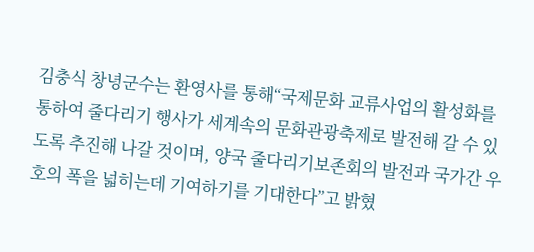김충식 창녕군수는 환영사를 통해“국제문화 교류사업의 활성화를 통하여 줄다리기 행사가 세계속의 문화관광축제로 발전해 갈 수 있도록 추진해 나갈 것이며, 양국 줄다리기보존회의 발전과 국가간 우호의 폭을 넓히는데 기여하기를 기대한다”고 밝혔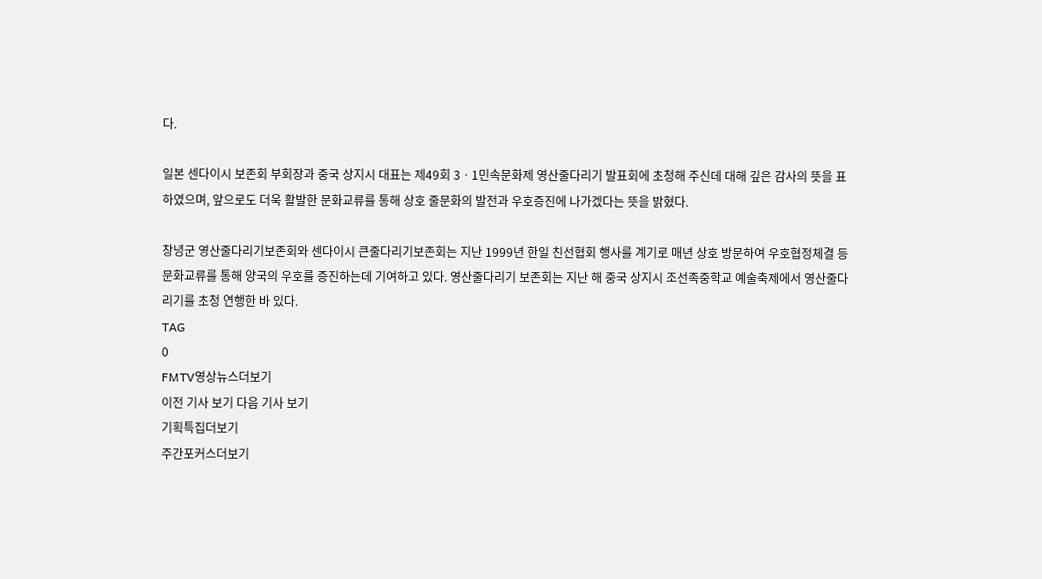다.

일본 센다이시 보존회 부회장과 중국 상지시 대표는 제49회 3ㆍ1민속문화제 영산줄다리기 발표회에 초청해 주신데 대해 깊은 감사의 뜻을 표하였으며, 앞으로도 더욱 활발한 문화교류를 통해 상호 줄문화의 발전과 우호증진에 나가겠다는 뜻을 밝혔다.

창녕군 영산줄다리기보존회와 센다이시 큰줄다리기보존회는 지난 1999년 한일 친선협회 행사를 계기로 매년 상호 방문하여 우호협정체결 등 문화교류를 통해 양국의 우호를 증진하는데 기여하고 있다. 영산줄다리기 보존회는 지난 해 중국 상지시 조선족중학교 예술축제에서 영산줄다리기를 초청 연행한 바 있다.
TAG
0
FMTV영상뉴스더보기
이전 기사 보기 다음 기사 보기
기획특집더보기
주간포커스더보기